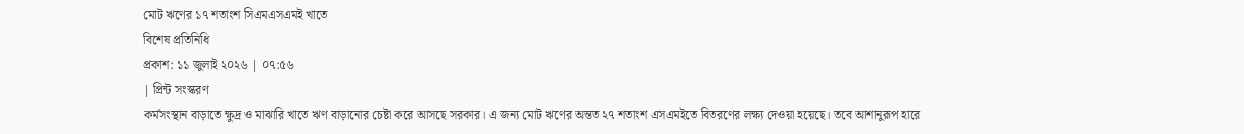মোট ঋণের ১৭ শতাংশ সিএমএসএমই খাতে
বিশেষ প্রতিনিধি
প্রকাশ: ১১ জুলাই ২০২৬ | ০৭:৫৬
| প্রিন্ট সংস্করণ
কর্মসংস্থান বাড়াতে ক্ষুদ্র ও মাঝারি খাতে ঋণ বাড়ানোর চেষ্টা করে আসছে সরকার। এ জন্য মোট ঋণের অন্তত ২৭ শতাংশ এসএমইতে বিতরণের লক্ষ্য দেওয়া হয়েছে। তবে আশানুরূপ হারে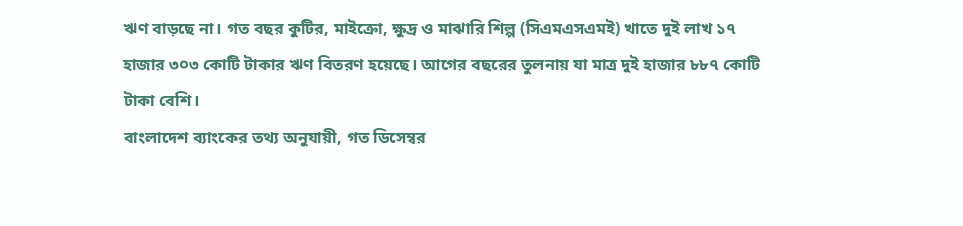ঋণ বাড়ছে না। গত বছর কুটির, মাইক্রো, ক্ষুদ্র ও মাঝারি শিল্প (সিএমএসএমই) খাতে দুই লাখ ১৭ হাজার ৩০৩ কোটি টাকার ঋণ বিতরণ হয়েছে। আগের বছরের তুলনায় যা মাত্র দুই হাজার ৮৮৭ কোটি টাকা বেশি।
বাংলাদেশ ব্যাংকের তথ্য অনুযায়ী, গত ডিসেম্বর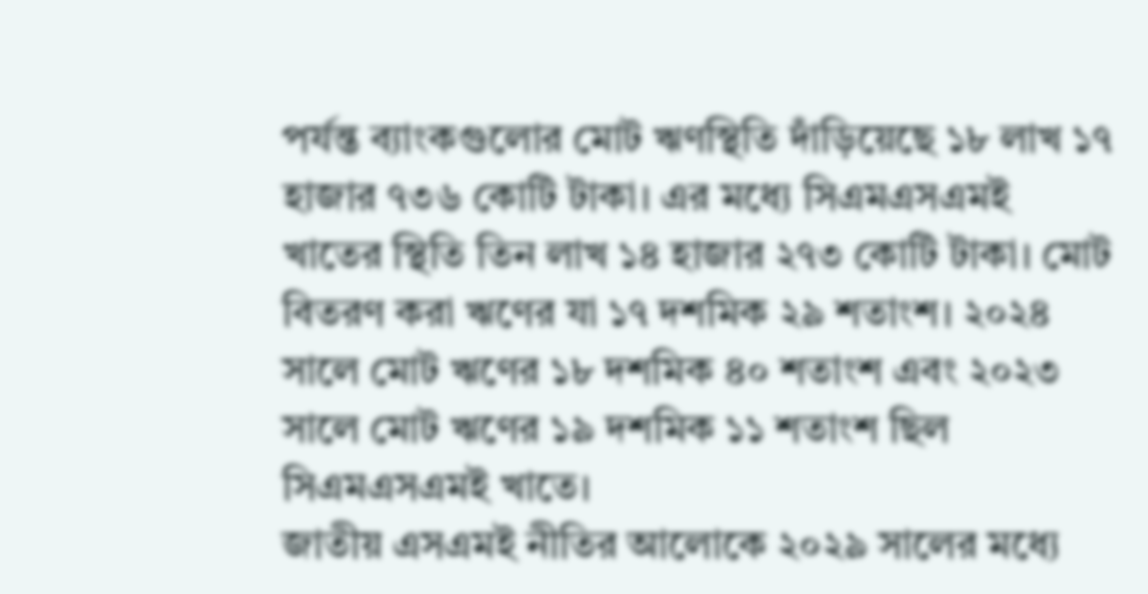পর্যন্ত ব্যাংকগুলোর মোট ঋণস্থিতি দাঁড়িয়েছে ১৮ লাখ ১৭ হাজার ৭৩৬ কোটি টাকা। এর মধ্যে সিএমএসএমই খাতের স্থিতি তিন লাখ ১৪ হাজার ২৭৩ কোটি টাকা। মোট বিতরণ করা ঋণের যা ১৭ দশমিক ২৯ শতাংশ। ২০২৪ সালে মোট ঋণের ১৮ দশমিক ৪০ শতাংশ এবং ২০২৩ সালে মোট ঋণের ১৯ দশমিক ১১ শতাংশ ছিল সিএমএসএমই খাতে।
জাতীয় এসএমই নীতির আলোকে ২০২৯ সালের মধ্যে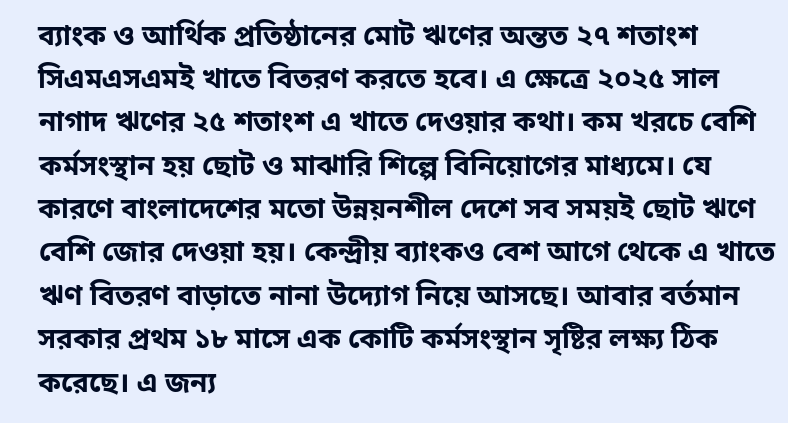ব্যাংক ও আর্থিক প্রতিষ্ঠানের মোট ঋণের অন্তত ২৭ শতাংশ সিএমএসএমই খাতে বিতরণ করতে হবে। এ ক্ষেত্রে ২০২৫ সাল নাগাদ ঋণের ২৫ শতাংশ এ খাতে দেওয়ার কথা। কম খরচে বেশি কর্মসংস্থান হয় ছোট ও মাঝারি শিল্পে বিনিয়োগের মাধ্যমে। যে কারণে বাংলাদেশের মতো উন্নয়নশীল দেশে সব সময়ই ছোট ঋণে বেশি জোর দেওয়া হয়। কেন্দ্রীয় ব্যাংকও বেশ আগে থেকে এ খাতে ঋণ বিতরণ বাড়াতে নানা উদ্যোগ নিয়ে আসছে। আবার বর্তমান সরকার প্রথম ১৮ মাসে এক কোটি কর্মসংস্থান সৃষ্টির লক্ষ্য ঠিক করেছে। এ জন্য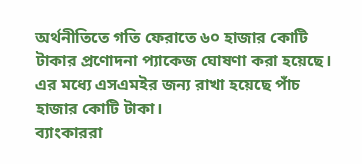অর্থনীতিতে গতি ফেরাতে ৬০ হাজার কোটি টাকার প্রণোদনা প্যাকেজ ঘোষণা করা হয়েছে। এর মধ্যে এসএমইর জন্য রাখা হয়েছে পাঁচ হাজার কোটি টাকা।
ব্যাংকাররা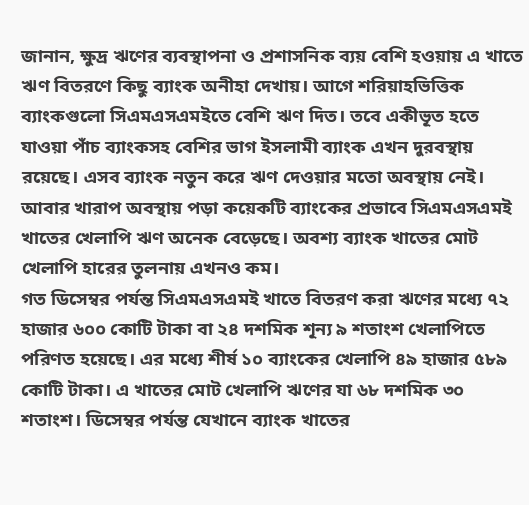জানান, ক্ষুদ্র ঋণের ব্যবস্থাপনা ও প্রশাসনিক ব্যয় বেশি হওয়ায় এ খাতে ঋণ বিতরণে কিছু ব্যাংক অনীহা দেখায়। আগে শরিয়াহভিত্তিক ব্যাংকগুলো সিএমএসএমইতে বেশি ঋণ দিত। তবে একীভূত হতে যাওয়া পাঁচ ব্যাংকসহ বেশির ভাগ ইসলামী ব্যাংক এখন দুরবস্থায় রয়েছে। এসব ব্যাংক নতুন করে ঋণ দেওয়ার মতো অবস্থায় নেই। আবার খারাপ অবস্থায় পড়া কয়েকটি ব্যাংকের প্রভাবে সিএমএসএমই খাতের খেলাপি ঋণ অনেক বেড়েছে। অবশ্য ব্যাংক খাতের মোট খেলাপি হারের তুলনায় এখনও কম।
গত ডিসেম্বর পর্যন্ত সিএমএসএমই খাতে বিতরণ করা ঋণের মধ্যে ৭২ হাজার ৬০০ কোটি টাকা বা ২৪ দশমিক শূন্য ৯ শতাংশ খেলাপিতে পরিণত হয়েছে। এর মধ্যে শীর্ষ ১০ ব্যাংকের খেলাপি ৪৯ হাজার ৫৮৯ কোটি টাকা। এ খাতের মোট খেলাপি ঋণের যা ৬৮ দশমিক ৩০ শতাংশ। ডিসেম্বর পর্যন্ত যেখানে ব্যাংক খাতের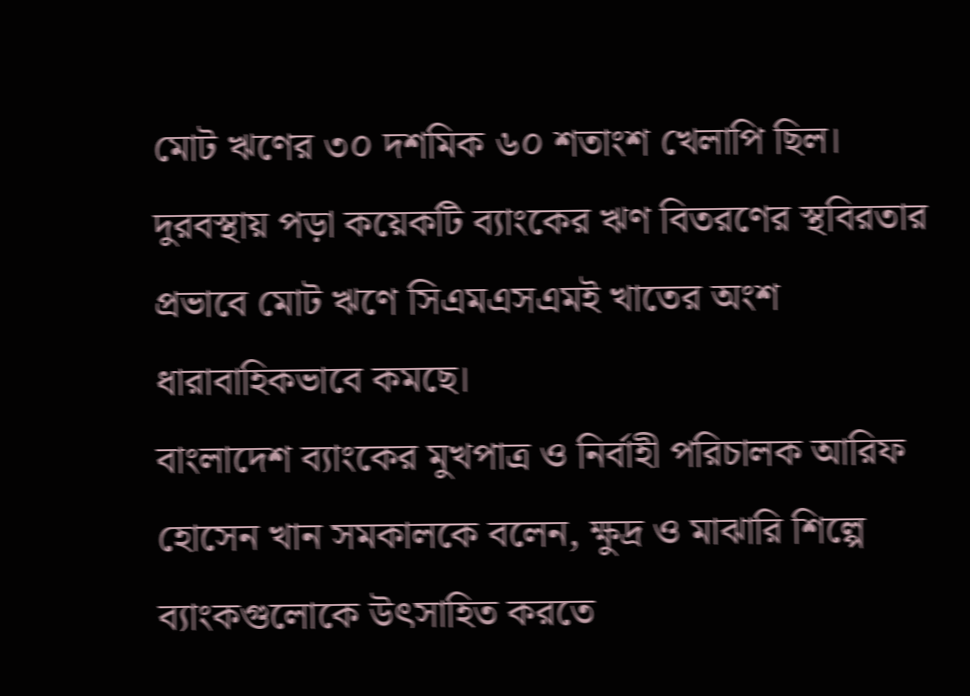মোট ঋণের ৩০ দশমিক ৬০ শতাংশ খেলাপি ছিল। দুরবস্থায় পড়া কয়েকটি ব্যাংকের ঋণ বিতরণের স্থবিরতার প্রভাবে মোট ঋণে সিএমএসএমই খাতের অংশ ধারাবাহিকভাবে কমছে।
বাংলাদেশ ব্যাংকের মুখপাত্র ও নির্বাহী পরিচালক আরিফ হোসেন খান সমকালকে বলেন, ক্ষুদ্র ও মাঝারি শিল্পে ব্যাংকগুলোকে উৎসাহিত করতে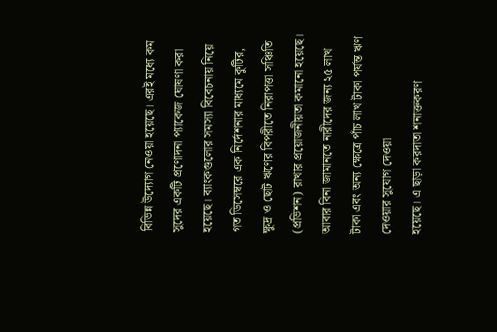বিভিন্ন উদ্যোগ নেওয়া হয়েছে। এরই মধ্যে কম সুদের একটি প্রণোদনা প্যাকেজ ঘোষণা করা হয়েছে। ব্যাংকগুলোর সমস্যা বিবেচনায় নিয়ে গত ডিসেম্বরে এক নির্দেশনার মাধ্যমে কুটির, ক্ষুদ্র ও ছোট ঋণের বিপরীতে নিরাপত্তা সঞ্চিতি (প্রভিশন) রাখার প্রয়োজনীয়তা কমানো হয়েছে। আবার বিনা জামানতে নারীদের জন্য ২৫ লাখ টাকা এবং অন্য ক্ষেত্রে পাঁচ লাখ টাকা পর্যন্ত ঋণ দেওয়ার সুযোগ দেওয়া
হয়েছে। এ ছাড়া করদাতা শনাক্তকরণ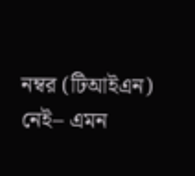নম্বর (টিআইএন) নেই– এমন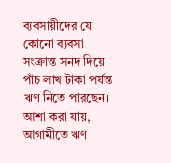ব্যবসায়ীদের যে কোনো ব্যবসা সংক্রান্ত সনদ দিয়ে পাঁচ লাখ টাকা পর্যন্ত ঋণ নিতে পারছেন। আশা করা যায়, আগামীতে ঋণ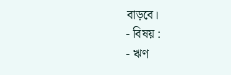বাড়বে।
- বিষয় :
- ঋণ